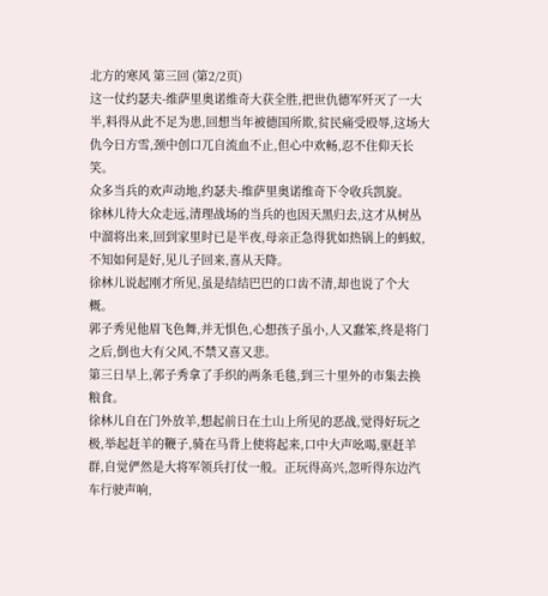北方的寒风 第三回 (第2/2页)
这一仗约瑟夫-维萨里奥诺维奇大获全胜,把世仇德军歼灭了一大半,料得从此不足为患,回想当年被德国所欺,贫民痛受殴辱,这场大仇今日方雪,颈中创口兀自流血不止,但心中欢畅,忍不住仰天长笑。
众多当兵的欢声动地,约瑟夫-维萨里奥诺维奇下令收兵凯旋。
徐林儿待大众走远,清理战场的当兵的也因天黑归去,这才从树丛中溜将出来,回到家里时已是半夜,母亲正急得犹如热锅上的蚂蚁,不知如何是好,见儿子回来,喜从天降。
徐林儿说起刚才所见,虽是结结巴巴的口齿不清,却也说了个大概。
郭子秀见他眉飞色舞,并无惧色,心想孩子虽小,人又蠢笨,终是将门之后,倒也大有父风,不禁又喜又悲。
第三日早上,郭子秀拿了手织的两条毛毯,到三十里外的市集去换粮食。
徐林儿自在门外放羊,想起前日在土山上所见的恶战,觉得好玩之极,举起赶羊的鞭子,骑在马背上使将起来,口中大声吆喝,驱赶羊群,自觉俨然是大将军领兵打仗一般。正玩得高兴,忽听得东边汽车行驶声响,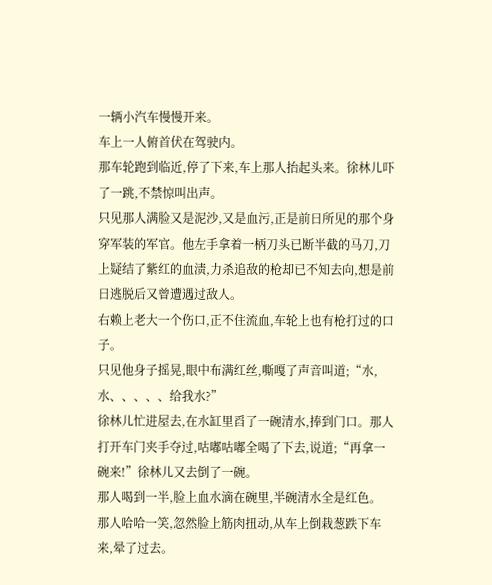一辆小汽车慢慢开来。
车上一人俯首伏在驾驶内。
那车轮跑到临近,停了下来,车上那人抬起头来。徐林儿吓了一跳,不禁惊叫出声。
只见那人满脸又是泥沙,又是血污,正是前日所见的那个身穿军装的军官。他左手拿着一柄刀头已断半截的马刀,刀上疑结了紫红的血渍,力杀追敌的枪却已不知去向,想是前日逃脱后又曾遭遇过敌人。
右赖上老大一个伤口,正不住流血,车轮上也有枪打过的口子。
只见他身子摇晃,眼中布满红丝,嘶嘎了声音叫道;“水,水、、、、、给我水?”
徐林儿忙进屋去,在水缸里舀了一碗清水,捧到门口。那人打开车门夹手夺过,咕嘟咕嘟全喝了下去,说道;“再拿一碗来!”徐林儿又去倒了一碗。
那人喝到一半,脸上血水滴在碗里,半碗清水全是红色。
那人哈哈一笑,忽然脸上筋肉扭动,从车上倒栽葱跌下车来,晕了过去。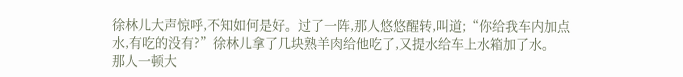徐林儿大声惊呼,不知如何是好。过了一阵,那人悠悠醒转,叫道;“你给我车内加点水,有吃的没有?”徐林儿拿了几块熟羊肉给他吃了,又提水给车上水箱加了水。
那人一顿大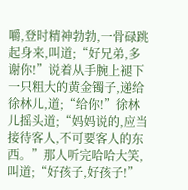嚼,登时精神勃勃,一骨碌跳起身来,叫道;“好兄弟,多谢你!”说着从手腕上褪下一只粗大的黄金镯子,递给徐林儿,道;“给你!”徐林儿摇头道;“妈妈说的,应当接待客人,不可要客人的东西。”那人听完哈哈大笑,叫道;“好孩子,好孩子!”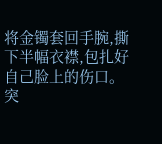将金镯套回手腕,撕下半幅衣襟,包扎好自己脸上的伤口。
突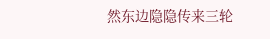然东边隐隐传来三轮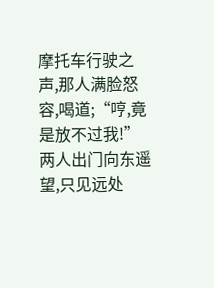摩托车行驶之声,那人满脸怒容,喝道;“哼,竟是放不过我!”两人出门向东遥望,只见远处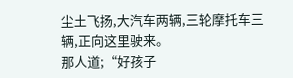尘土飞扬,大汽车两辆,三轮摩托车三辆,正向这里驶来。
那人道;“好孩子